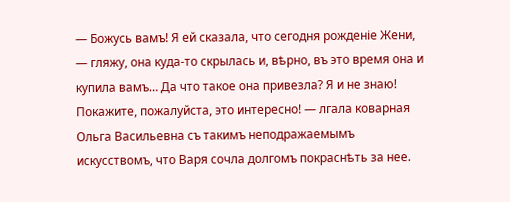— Божусь вамъ! Я ей сказала, что сегодня рожденіе Жени, — гляжу, она куда-то скрылась и, вѣрно, въ это время она и купила вамъ… Да что такое она привезла? Я и не знаю! Покажите, пожалуйста, это интересно! — лгала коварная Ольга Васильевна съ такимъ неподражаемымъ искусствомъ, что Варя сочла долгомъ покраснѣть за нее.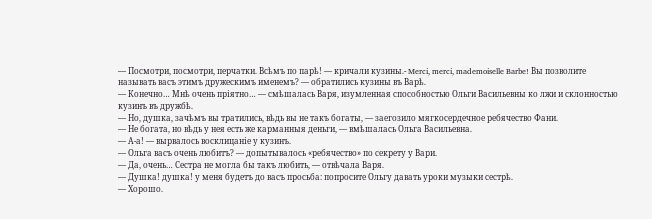— Посмотри, посмотри, перчатки. Всѣмъ по парѣ! — кричали кузины.- Merci, merci, mademoiselle Barbe! Вы позволите называть васъ этимъ дружескимъ именемъ? — обратились кузины въ Варѣ.
— Конечно… Мнѣ очень пріятно… — смѣшалась Варя, изумленная способностью Ольги Васильевны ко лжи и склонностью кузинъ въ дружбѣ.
— Но, душка, зачѣмъ вы тратились, вѣдь вы не такъ богаты, — заегозило мягкосердечное ребячество Фани.
— Не богата, но вѣдь у нея есть же карманныя деньги, — вмѣшалась Ольга Васильевна.
— А-а! — вырвалось восклицаніе у кузинъ.
— Ольга васъ очень любитъ? — допытывалось «ребячество» по секрету у Вари.
— Да, очень… Сестра не могла бы такъ любить, — отвѣчала Варя.
— Душка! душка! у меня будетъ до васъ просьба: попросите Ольгу давать уроки музыки сестрѣ.
— Хорошо.